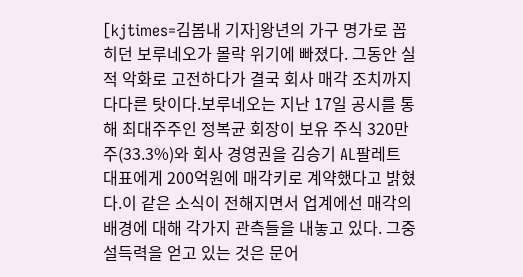[kjtimes=김봄내 기자]왕년의 가구 명가로 꼽히던 보루네오가 몰락 위기에 빠졌다. 그동안 실적 악화로 고전하다가 결국 회사 매각 조치까지 다다른 탓이다.보루네오는 지난 17일 공시를 통해 최대주주인 정복균 회장이 보유 주식 320만주(33.3%)와 회사 경영권을 김승기 AL팔레트 대표에게 200억원에 매각키로 계약했다고 밝혔다.이 같은 소식이 전해지면서 업계에선 매각의 배경에 대해 각가지 관측들을 내놓고 있다. 그중 설득력을 얻고 있는 것은 문어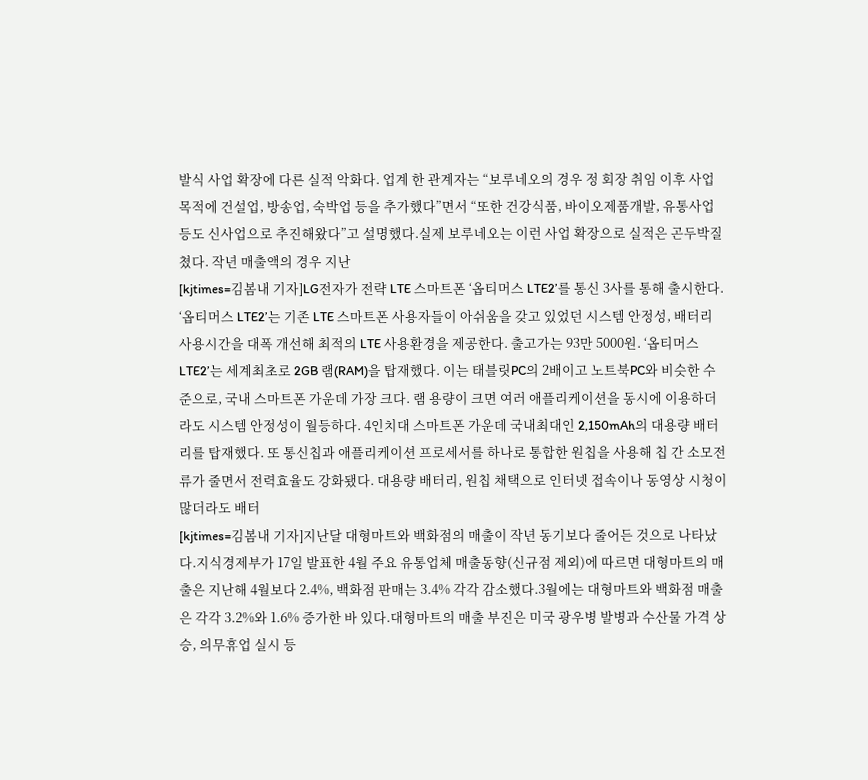발식 사업 확장에 다른 실적 악화다. 업계 한 관계자는 “보루네오의 경우 정 회장 취임 이후 사업목적에 건설업, 방송업, 숙박업 등을 추가했다”면서 “또한 건강식품, 바이오제품개발, 유통사업 등도 신사업으로 추진해왔다”고 설명했다.실제 보루네오는 이런 사업 확장으로 실적은 곤두박질쳤다. 작년 매출액의 경우 지난
[kjtimes=김봄내 기자]LG전자가 전략 LTE 스마트폰 ‘옵티머스 LTE2’를 통신 3사를 통해 출시한다. ‘옵티머스 LTE2’는 기존 LTE 스마트폰 사용자들이 아쉬움을 갖고 있었던 시스템 안정성, 배터리 사용시간을 대폭 개선해 최적의 LTE 사용환경을 제공한다. 출고가는 93만 5000원. ‘옵티머스 LTE2’는 세계최초로 2GB 램(RAM)을 탑재했다. 이는 태블릿PC의 2배이고 노트북PC와 비슷한 수준으로, 국내 스마트폰 가운데 가장 크다. 램 용량이 크면 여러 애플리케이션을 동시에 이용하더라도 시스템 안정성이 월등하다. 4인치대 스마트폰 가운데 국내최대인 2,150mAh의 대용량 배터리를 탑재했다. 또 통신칩과 애플리케이션 프로세서를 하나로 통합한 원칩을 사용해 칩 간 소모전류가 줄면서 전력효율도 강화됐다. 대용량 배터리, 원칩 채택으로 인터넷 접속이나 동영상 시청이 많더라도 배터
[kjtimes=김봄내 기자]지난달 대형마트와 백화점의 매출이 작년 동기보다 줄어든 것으로 나타났다.지식경제부가 17일 발표한 4월 주요 유통업체 매출동향(신규점 제외)에 따르면 대형마트의 매출은 지난해 4월보다 2.4%, 백화점 판매는 3.4% 각각 감소했다.3월에는 대형마트와 백화점 매출은 각각 3.2%와 1.6% 증가한 바 있다.대형마트의 매출 부진은 미국 광우병 발병과 수산물 가격 상승, 의무휴업 실시 등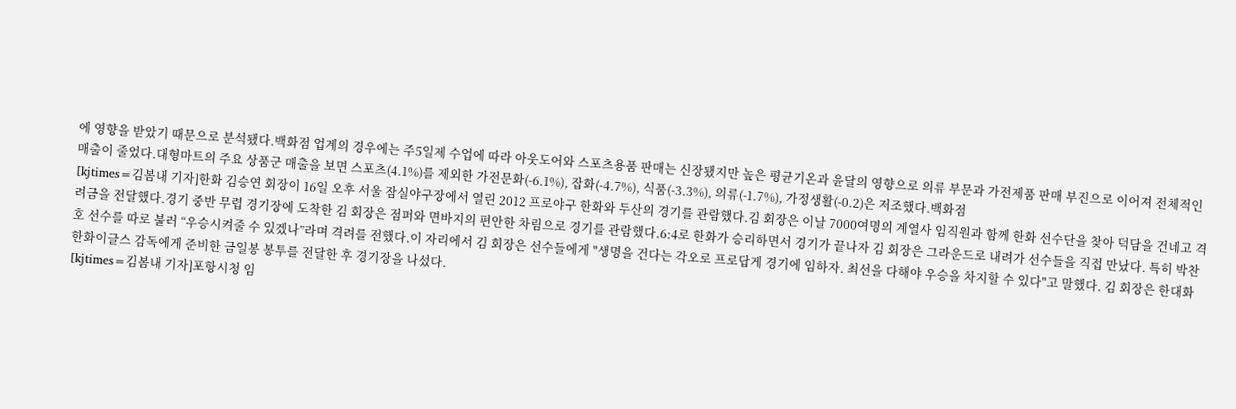에 영향을 받았기 때문으로 분석됐다.백화점 업계의 경우에는 주5일제 수업에 따라 아웃도어와 스포츠용품 판매는 신장됐지만 높은 평균기온과 윤달의 영향으로 의류 부문과 가전제품 판매 부진으로 이어져 전체적인 매출이 줄었다.대형마트의 주요 상품군 매출을 보면 스포츠(4.1%)를 제외한 가전문화(-6.1%), 잡화(-4.7%), 식품(-3.3%), 의류(-1.7%), 가정생활(-0.2)은 저조했다.백화점
[kjtimes=김봄내 기자]한화 김승연 회장이 16일 오후 서울 잠실야구장에서 열린 2012 프로야구 한화와 두산의 경기를 관람했다.김 회장은 이날 7000여명의 계열사 임직원과 함께 한화 선수단을 찾아 덕담을 건네고 격려금을 전달했다.경기 중반 무렵 경기장에 도착한 김 회장은 점퍼와 면바지의 편안한 차림으로 경기를 관람했다.6:4로 한화가 승리하면서 경기가 끝나자 김 회장은 그라운드로 내려가 선수들을 직접 만났다. 특히 박찬호 선수를 따로 불러 “우승시켜줄 수 있겠나”라며 격려를 전했다.이 자리에서 김 회장은 선수들에게 "생명을 건다는 각오로 프로답게 경기에 임하자. 최선을 다해야 우승을 차지할 수 있다"고 말했다. 김 회장은 한대화 한화이글스 감독에게 준비한 금일봉 봉투를 전달한 후 경기장을 나섰다.
[kjtimes=김봄내 기자]포항시청 임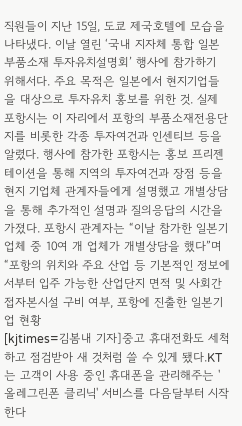직원들이 지난 15일, 도쿄 제국호텔에 모습을 나타냈다. 이날 열린 ‘국내 지자체 통합 일본 부품소재 투자유치설명회’ 행사에 참가하기 위해서다. 주요 목적은 일본에서 현지기업들을 대상으로 투자유치 홍보를 위한 것. 실제 포항시는 이 자리에서 포항의 부품소재전용단지를 비롯한 각종 투자여건과 인센티브 등을 알렸다. 행사에 참가한 포항시는 홍보 프리젠테이션을 통해 지역의 투자여건과 장점 등을 현지 기업체 관계자들에게 설명했고 개별상담을 통해 추가적인 설명과 질의응답의 시간을 가졌다. 포항시 관계자는 “이날 참가한 일본기업체 중 10여 개 업체가 개별상담을 했다”며 “포항의 위치와 주요 산업 등 기본적인 정보에서부터 입주 가능한 산업단지 면적 및 사회간접자본시설 구비 여부, 포항에 진출한 일본기업 현황
[kjtimes=김봄내 기자]중고 휴대전화도 세척하고 점검받아 새 것처럼 쓸 수 있게 됐다.KT는 고객이 사용 중인 휴대폰을 관리해주는 '올레그린폰 클리닉' 서비스를 다음달부터 시작한다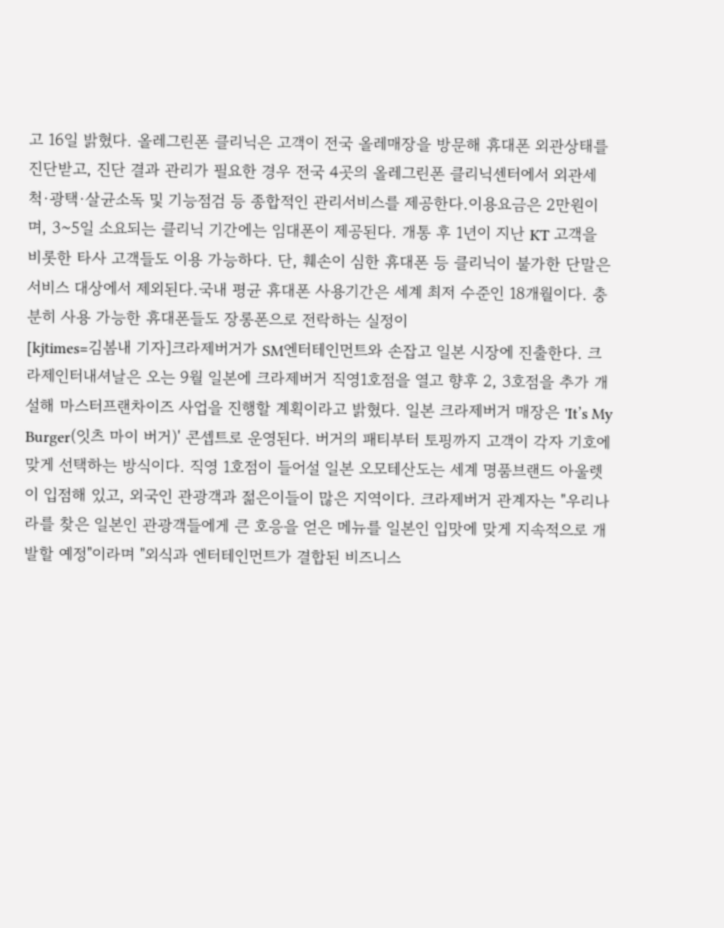고 16일 밝혔다. 올레그린폰 클리닉은 고객이 전국 올레매장을 방문해 휴대폰 외관상태를 진단받고, 진단 결과 관리가 필요한 경우 전국 4곳의 올레그린폰 클리닉센터에서 외관세척·광택·살균소독 및 기능점검 등 종합적인 관리서비스를 제공한다.이용요금은 2만원이며, 3~5일 소요되는 클리닉 기간에는 임대폰이 제공된다. 개통 후 1년이 지난 KT 고객을 비롯한 타사 고객들도 이용 가능하다. 단, 훼손이 심한 휴대폰 등 클리닉이 불가한 단말은 서비스 대상에서 제외된다.국내 평균 휴대폰 사용기간은 세계 최저 수준인 18개월이다. 충분히 사용 가능한 휴대폰들도 장롱폰으로 전락하는 실정이
[kjtimes=김봄내 기자]크라제버거가 SM엔터테인먼트와 손잡고 일본 시장에 진출한다. 크라제인터내셔날은 오는 9월 일본에 크라제버거 직영1호점을 열고 향후 2, 3호점을 추가 개설해 마스터프랜차이즈 사업을 진행할 계획이라고 밝혔다. 일본 크라제버거 매장은 'It’s My Burger(잇츠 마이 버거)' 콘셉트로 운영된다. 버거의 패티부터 토핑까지 고객이 각자 기호에 맞게 선택하는 방식이다. 직영 1호점이 들어설 일본 오모테산도는 세계 명품브랜드 아울렛이 입점해 있고, 외국인 관광객과 젊은이들이 많은 지역이다. 크라제버거 관계자는 "우리나라를 찾은 일본인 관광객들에게 큰 호응을 얻은 메뉴를 일본인 입맛에 맞게 지속적으로 개발할 예정"이라며 "외식과 엔터테인먼트가 결합된 비즈니스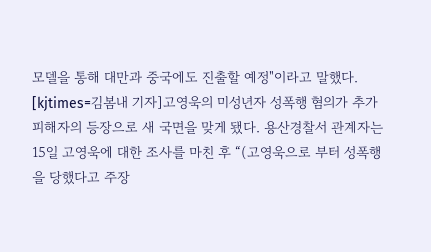모델을 통해 대만과 중국에도 진출할 예정"이라고 말했다.
[kjtimes=김봄내 기자]고영욱의 미성년자 성폭행 혐의가 추가 피해자의 등장으로 새 국면을 맞게 됐다. 용산경찰서 관계자는 15일 고영욱에 대한 조사를 마친 후 “(고영욱으로 부터 성폭행을 당했다고 주장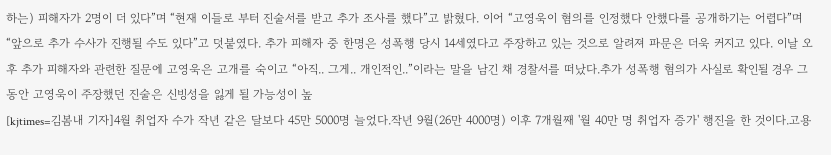하는) 피해자가 2명이 더 있다”며 “현재 이들로 부터 진술서를 받고 추가 조사를 했다”고 밝혔다. 이어 “고영욱이 혐의를 인정했다 안했다를 공개하기는 어렵다”며 “앞으로 추가 수사가 진행될 수도 있다”고 덧붙였다. 추가 피해자 중 한명은 성폭행 당시 14세였다고 주장하고 있는 것으로 알려져 파문은 더욱 커지고 있다. 이날 오후 추가 피해자와 관련한 질문에 고영욱은 고개를 숙이고 “아직.. 그게.. 개인적인..”이라는 말을 남긴 채 경찰서를 떠났다.추가 성폭행 혐의가 사실로 확인될 경우 그동안 고영욱이 주장했던 진술은 신빙성을 잃게 될 가능성이 높
[kjtimes=김봄내 기자]4월 취업자 수가 작년 같은 달보다 45만 5000명 늘었다.작년 9월(26만 4000명) 이후 7개월째 '월 40만 명 취업자 증가' 행진을 한 것이다.고용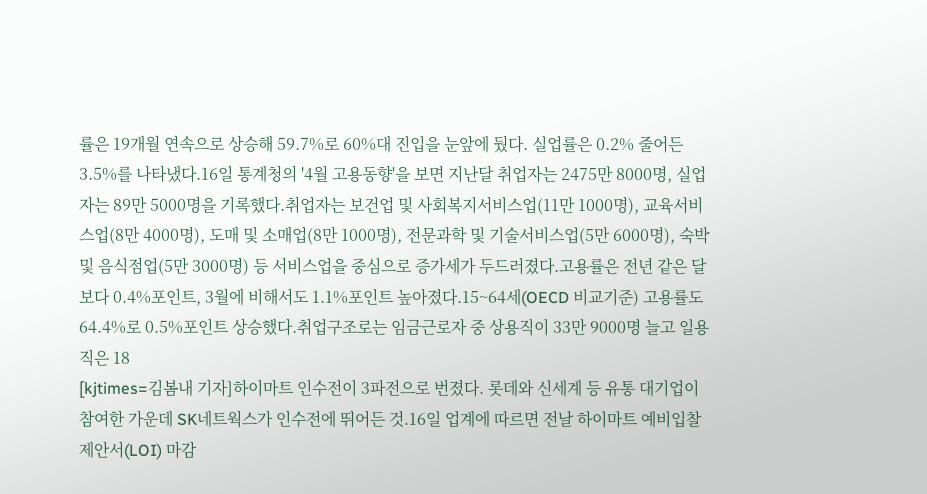률은 19개월 연속으로 상승해 59.7%로 60%대 진입을 눈앞에 뒀다. 실업률은 0.2% 줄어든 3.5%를 나타냈다.16일 통계청의 '4월 고용동향'을 보면 지난달 취업자는 2475만 8000명, 실업자는 89만 5000명을 기록했다.취업자는 보건업 및 사회복지서비스업(11만 1000명), 교육서비스업(8만 4000명), 도매 및 소매업(8만 1000명), 전문과학 및 기술서비스업(5만 6000명), 숙박 및 음식점업(5만 3000명) 등 서비스업을 중심으로 증가세가 두드러졌다.고용률은 전년 같은 달보다 0.4%포인트, 3월에 비해서도 1.1%포인트 높아졌다.15~64세(OECD 비교기준) 고용률도 64.4%로 0.5%포인트 상승했다.취업구조로는 임금근로자 중 상용직이 33만 9000명 늘고 일용직은 18
[kjtimes=김봄내 기자]하이마트 인수전이 3파전으로 번졌다. 롯데와 신세계 등 유통 대기업이 참여한 가운데 SK네트웍스가 인수전에 뛰어든 것.16일 업계에 따르면 전날 하이마트 예비입찰제안서(LOI) 마감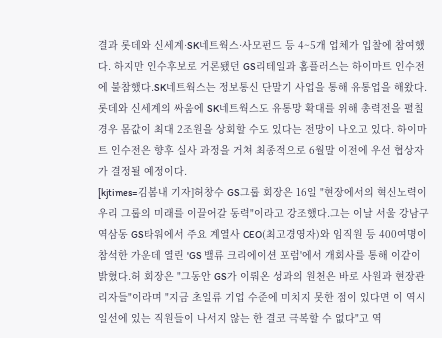결과 롯데와 신세계·SK네트웍스·사모펀드 등 4~5개 업체가 입찰에 참여했다. 하지만 인수후보로 거론됐던 GS리테일과 홈플러스는 하이마트 인수전에 불참했다.SK네트웍스는 정보통신 단말기 사업을 통해 유통업을 해왔다. 롯데와 신세계의 싸움에 SK네트웍스도 유통망 확대를 위해 총력전을 펼칠 경우 몸값이 최대 2조원을 상회할 수도 있다는 전망이 나오고 있다. 하이마트 인수전은 향후 실사 과정을 거쳐 최종적으로 6월말 이전에 우선 협상자가 결정될 예정이다.
[kjtimes=김봄내 기자]허창수 GS그룹 회장은 16일 "현장에서의 혁신노력이 우리 그룹의 미래를 이끌어갈 동력"이라고 강조했다.그는 이날 서울 강남구 역삼동 GS타워에서 주요 계열사 CEO(최고경영자)와 임직원 등 400여명이 참석한 가운데 열린 'GS 밸류 크리에이션 포럼'에서 개회사를 통해 이같이 밝혔다.허 회장은 "그동안 GS가 이뤄온 성과의 원천은 바로 사원과 현장관리자들"이라며 "지금 초일류 기업 수준에 미치지 못한 점이 있다면 이 역시 일선에 있는 직원들이 나서지 않는 한 결코 극복할 수 없다"고 역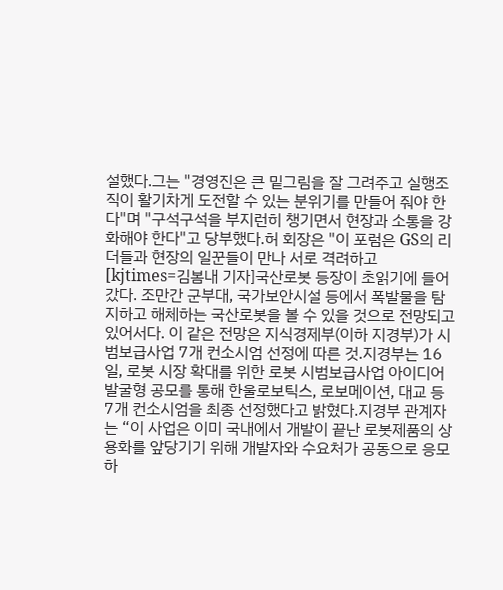설했다.그는 "경영진은 큰 밑그림을 잘 그려주고 실행조직이 활기차게 도전할 수 있는 분위기를 만들어 줘야 한다"며 "구석구석을 부지런히 챙기면서 현장과 소통을 강화해야 한다"고 당부했다.허 회장은 "이 포럼은 GS의 리더들과 현장의 일꾼들이 만나 서로 격려하고
[kjtimes=김봄내 기자]국산로봇 등장이 초읽기에 들어갔다. 조만간 군부대, 국가보안시설 등에서 폭발물을 탐지하고 해체하는 국산로봇을 볼 수 있을 것으로 전망되고 있어서다. 이 같은 전망은 지식경제부(이하 지경부)가 시범보급사업 7개 컨소시엄 선정에 따른 것.지경부는 16일, 로봇 시장 확대를 위한 로봇 시범보급사업 아이디어 발굴형 공모를 통해 한울로보틱스, 로보메이션, 대교 등 7개 컨소시엄을 최종 선정했다고 밝혔다.지경부 관계자는 “이 사업은 이미 국내에서 개발이 끝난 로봇제품의 상용화를 앞당기기 위해 개발자와 수요처가 공동으로 응모하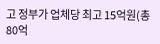고 정부가 업체당 최고 15억원(총 80억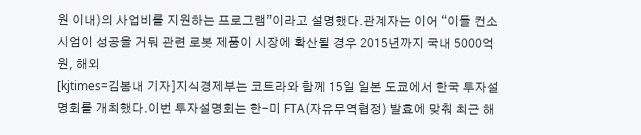원 이내)의 사업비를 지원하는 프로그램”이라고 설명했다.관계자는 이어 “이들 컨소시엄이 성공을 거둬 관련 로봇 제품이 시장에 확산될 경우 2015년까지 국내 5000억원, 해외
[kjtimes=김봄내 기자]지식경제부는 코트라와 함께 15일 일본 도쿄에서 한국 투자설명회를 개최했다.이번 투자설명회는 한-미 FTA(자유무역협정) 발효에 맞춰 최근 해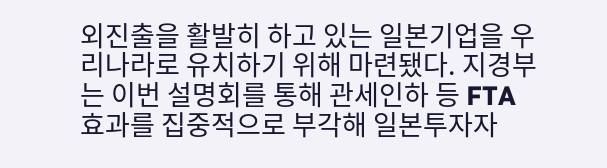외진출을 활발히 하고 있는 일본기업을 우리나라로 유치하기 위해 마련됐다. 지경부는 이번 설명회를 통해 관세인하 등 FTA 효과를 집중적으로 부각해 일본투자자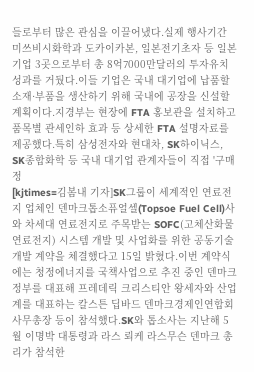들로부터 많은 관심을 이끌어냈다.실제 행사기간 미쓰비시화학과 도카이카본, 일본전기초자 등 일본 기업 3곳으로부터 총 8억7000만달러의 투자유치 성과를 거뒀다.이들 기업은 국내 대기업에 납품할 소재·부품을 생산하기 위해 국내에 공장을 신설할 계획이다.지경부는 현장에 FTA 홍보관을 설치하고 품목별 관세인하 효과 등 상세한 FTA 설명자료를 제공했다.특히 삼성전자와 현대차, SK하이닉스, SK종합화학 등 국내 대기업 관계자들이 직접 '구매정
[kjtimes=김봄내 기자]SK그룹이 세계적인 연료전지 업체인 덴마크톱소퓨얼셀(Topsoe Fuel Cell)사와 차세대 연료전지로 주목받는 SOFC(고체산화물연료전지) 시스템 개발 및 사업화를 위한 공동기술개발 계약을 체결했다고 15일 밝혔다.이번 계약식에는 청정에너지를 국책사업으로 추진 중인 덴마크 정부를 대표해 프레데릭 크리스티안 왕세자와 산업계를 대표하는 칼스튼 딥바드 덴마크경제인연합회 사무총장 등이 참석했다.SK와 톱소사는 지난해 5월 이명박 대통령과 라스 뢰케 라스무슨 덴마크 총리가 참석한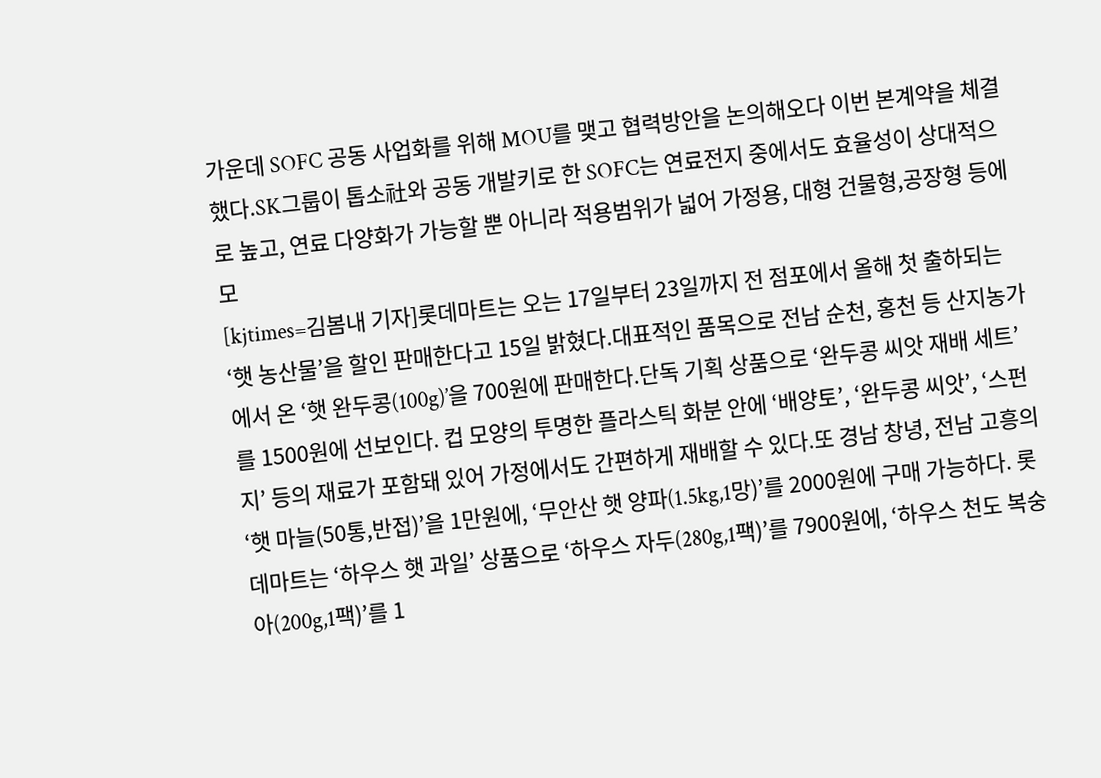가운데 SOFC 공동 사업화를 위해 MOU를 맺고 협력방안을 논의해오다 이번 본계약을 체결했다.SK그룹이 톱소社와 공동 개발키로 한 SOFC는 연료전지 중에서도 효율성이 상대적으로 높고, 연료 다양화가 가능할 뿐 아니라 적용범위가 넓어 가정용, 대형 건물형,공장형 등에 모
[kjtimes=김봄내 기자]롯데마트는 오는 17일부터 23일까지 전 점포에서 올해 첫 출하되는 ‘햇 농산물’을 할인 판매한다고 15일 밝혔다.대표적인 품목으로 전남 순천, 홍천 등 산지농가에서 온 ‘햇 완두콩(100g)’을 700원에 판매한다.단독 기획 상품으로 ‘완두콩 씨앗 재배 세트’를 1500원에 선보인다. 컵 모양의 투명한 플라스틱 화분 안에 ‘배양토’, ‘완두콩 씨앗’, ‘스펀지’ 등의 재료가 포함돼 있어 가정에서도 간편하게 재배할 수 있다.또 경남 창녕, 전남 고흥의 ‘햇 마늘(50통,반접)’을 1만원에, ‘무안산 햇 양파(1.5kg,1망)’를 2000원에 구매 가능하다. 롯데마트는 ‘하우스 햇 과일’ 상품으로 ‘하우스 자두(280g,1팩)’를 7900원에, ‘하우스 천도 복숭아(200g,1팩)’를 1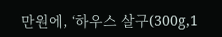만원에, ‘하우스 살구(300g,1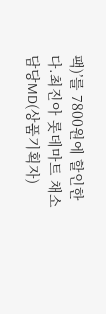팩)’를 7800원에 할인한다.최진아 롯데마트 채소담당MD(상품기획자)